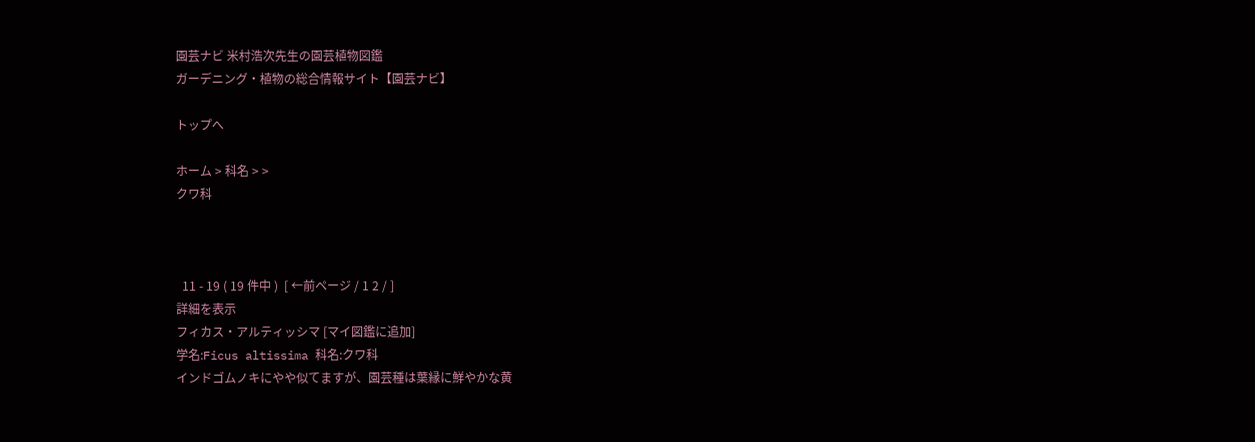園芸ナビ 米村浩次先生の園芸植物図鑑
ガーデニング・植物の総合情報サイト【園芸ナビ】

トップへ

ホーム > 科名 > >
クワ科



  11 - 19 ( 19 件中 )  [ ←前ページ / 1 2 / ]
詳細を表示
フィカス・アルティッシマ [マイ図鑑に追加]
学名:Ficus altissima 科名:クワ科
インドゴムノキにやや似てますが、園芸種は葉縁に鮮やかな黄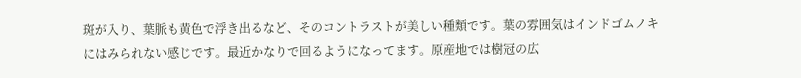斑が入り、葉脈も黄色で浮き出るなど、そのコントラストが美しい種類です。葉の雰囲気はインドゴムノキにはみられない感じです。最近かなりで回るようになってます。原産地では樹冠の広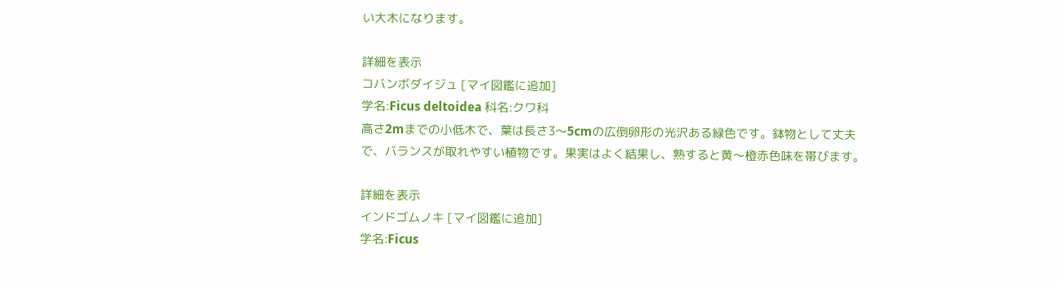い大木になります。

詳細を表示
コバンボダイジュ [マイ図鑑に追加]
学名:Ficus deltoidea 科名:クワ科
高さ2mまでの小低木で、葉は長さ3〜5cmの広倒卵形の光沢ある緑色です。鉢物として丈夫で、バランスが取れやすい植物です。果実はよく結果し、熟すると黄〜橙赤色味を帯びます。

詳細を表示
インドゴムノキ [マイ図鑑に追加]
学名:Ficus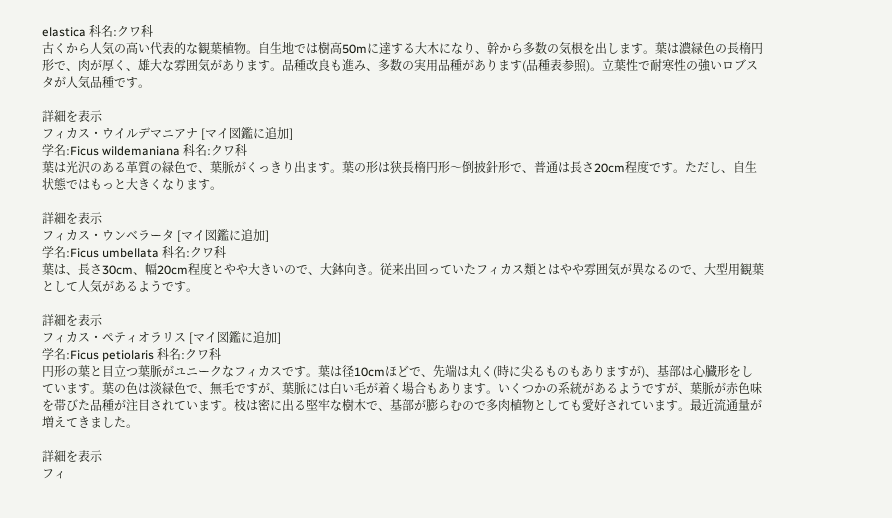elastica 科名:クワ科
古くから人気の高い代表的な観葉植物。自生地では樹高50mに達する大木になり、幹から多数の気根を出します。葉は濃緑色の長楕円形で、肉が厚く、雄大な雰囲気があります。品種改良も進み、多数の実用品種があります(品種表参照)。立葉性で耐寒性の強いロブスタが人気品種です。

詳細を表示
フィカス・ウイルデマニアナ [マイ図鑑に追加]
学名:Ficus wildemaniana 科名:クワ科
葉は光沢のある革質の緑色で、葉脈がくっきり出ます。葉の形は狭長楕円形〜倒披針形で、普通は長さ20cm程度です。ただし、自生状態ではもっと大きくなります。

詳細を表示
フィカス・ウンベラータ [マイ図鑑に追加]
学名:Ficus umbellata 科名:クワ科
葉は、長さ30cm、幅20cm程度とやや大きいので、大鉢向き。従来出回っていたフィカス類とはやや雰囲気が異なるので、大型用観葉として人気があるようです。

詳細を表示
フィカス・ペティオラリス [マイ図鑑に追加]
学名:Ficus petiolaris 科名:クワ科
円形の葉と目立つ葉脈がユニークなフィカスです。葉は径10cmほどで、先端は丸く(時に尖るものもありますが)、基部は心臓形をしています。葉の色は淡緑色で、無毛ですが、葉脈には白い毛が着く場合もあります。いくつかの系統があるようですが、葉脈が赤色味を帯びた品種が注目されています。枝は密に出る堅牢な樹木で、基部が膨らむので多肉植物としても愛好されています。最近流通量が増えてきました。

詳細を表示
フィ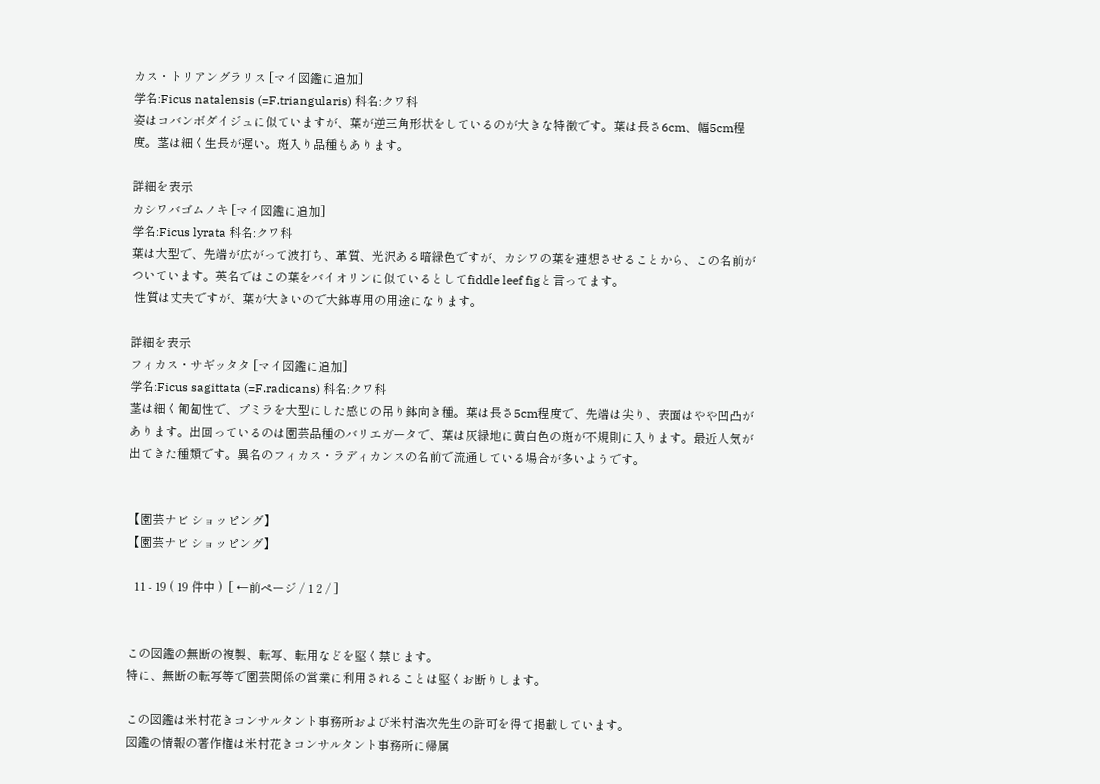カス・トリアングラリス [マイ図鑑に追加]
学名:Ficus natalensis (=F.triangularis) 科名:クワ科
姿はコバンボダイジュに似ていますが、葉が逆三角形状をしているのが大きな特徴です。葉は長さ6cm、幅5cm程度。茎は細く生長が遅い。斑入り品種もあります。

詳細を表示
カシワバゴムノキ [マイ図鑑に追加]
学名:Ficus lyrata 科名:クワ科
葉は大型で、先端が広がって波打ち、革質、光沢ある暗緑色ですが、カシワの葉を連想させることから、この名前がついています。英名ではこの葉をバイオリンに似ているとしてfiddle leef figと言ってます。
 性質は丈夫ですが、葉が大きいので大鉢専用の用途になります。

詳細を表示
フィカス・サギッタタ [マイ図鑑に追加]
学名:Ficus sagittata (=F.radicans) 科名:クワ科
茎は細く匍匐性で、プミラを大型にした感じの吊り鉢向き種。葉は長さ5cm程度で、先端は尖り、表面はやや凹凸があります。出回っているのは園芸品種のバリエガータで、葉は灰緑地に黄白色の斑が不規則に入ります。最近人気が出てきた種類です。異名のフィカス・ラディカンスの名前で流通している場合が多いようです。


【園芸ナビ ショッピング】
【園芸ナビ ショッピング】

  11 - 19 ( 19 件中 )  [ ←前ページ / 1 2 / ]


この図鑑の無断の複製、転写、転用などを堅く禁じます。
特に、無断の転写等で園芸関係の営業に利用されることは堅くお断りします。

この図鑑は米村花きコンサルタント事務所および米村浩次先生の許可を得て掲載しています。
図鑑の情報の著作権は米村花きコンサルタント事務所に帰属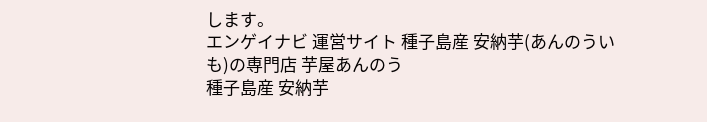します。
エンゲイナビ 運営サイト 種子島産 安納芋(あんのういも)の専門店 芋屋あんのう
種子島産 安納芋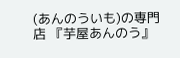(あんのういも)の専門店 『芋屋あんのう』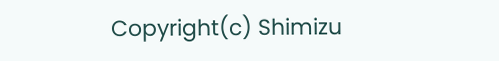Copyright(c) Shimizu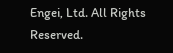Engei, Ltd. All Rights Reserved.